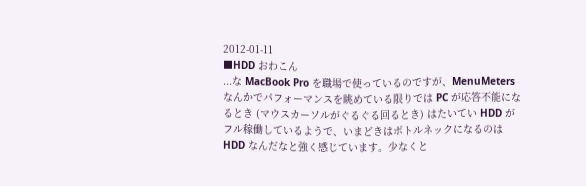2012-01-11
■HDD おわこん
...な MacBook Pro を職場で使っているのですが、MenuMeters なんかでパフォーマンスを眺めている限りでは PC が応答不能になるとき (マウスカーソルがぐるぐる回るとき) はたいてい HDD がフル稼働しているようで、いまどきはボトルネックになるのは HDD なんだなと強く感じています。少なくと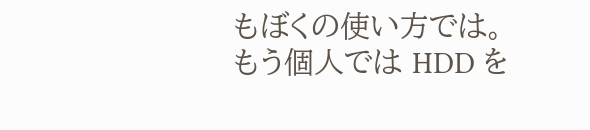もぼくの使い方では。
もう個人では HDD を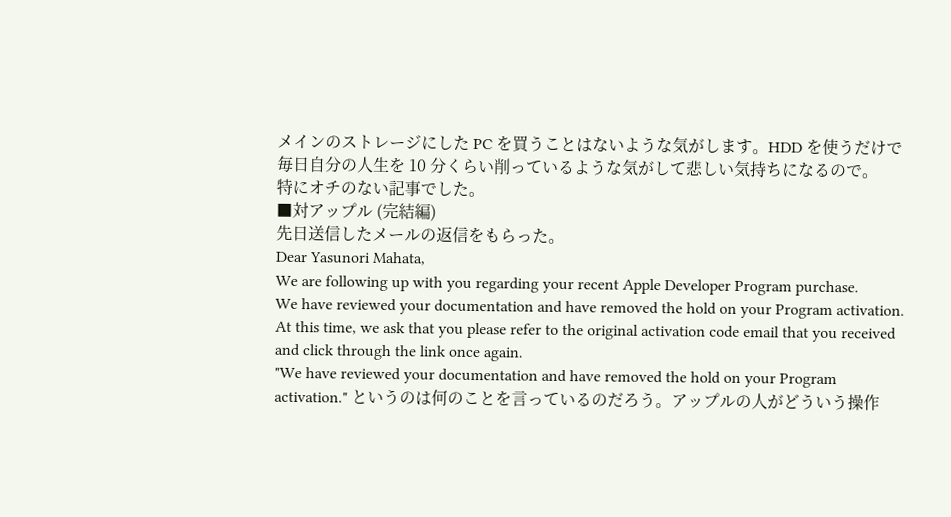メインのストレージにした PC を買うことはないような気がします。HDD を使うだけで毎日自分の人生を 10 分くらい削っているような気がして悲しい気持ちになるので。
特にオチのない記事でした。
■対アップル (完結編)
先日送信したメールの返信をもらった。
Dear Yasunori Mahata,
We are following up with you regarding your recent Apple Developer Program purchase.
We have reviewed your documentation and have removed the hold on your Program activation. At this time, we ask that you please refer to the original activation code email that you received and click through the link once again.
"We have reviewed your documentation and have removed the hold on your Program activation." というのは何のことを言っているのだろう。アップルの人がどういう操作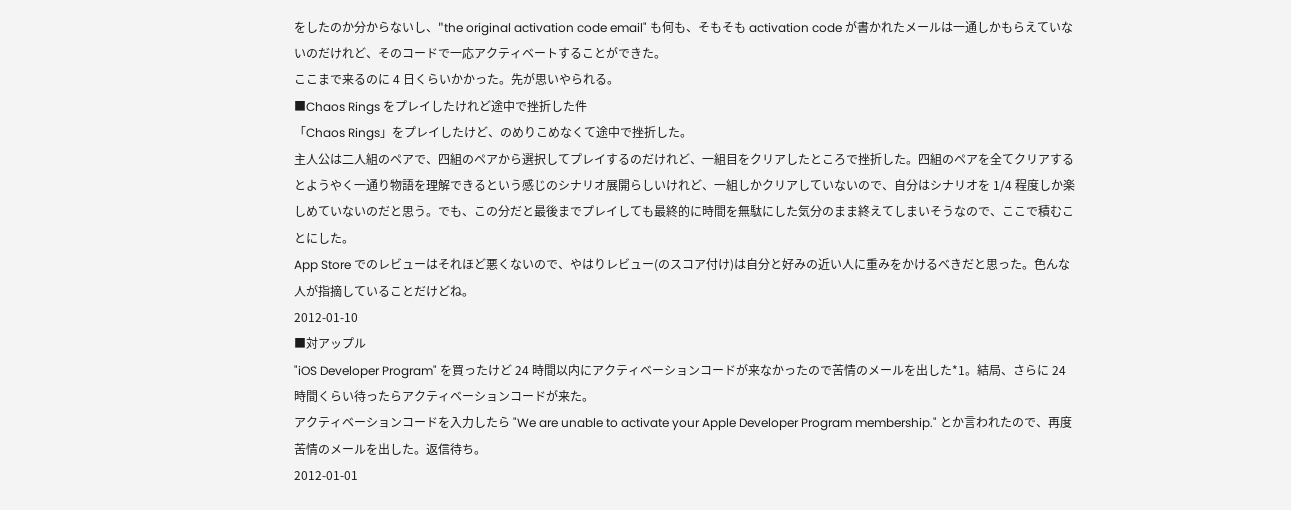をしたのか分からないし、"the original activation code email" も何も、そもそも activation code が書かれたメールは一通しかもらえていないのだけれど、そのコードで一応アクティベートすることができた。
ここまで来るのに 4 日くらいかかった。先が思いやられる。
■Chaos Rings をプレイしたけれど途中で挫折した件
「Chaos Rings」をプレイしたけど、のめりこめなくて途中で挫折した。
主人公は二人組のペアで、四組のペアから選択してプレイするのだけれど、一組目をクリアしたところで挫折した。四組のペアを全てクリアするとようやく一通り物語を理解できるという感じのシナリオ展開らしいけれど、一組しかクリアしていないので、自分はシナリオを 1/4 程度しか楽しめていないのだと思う。でも、この分だと最後までプレイしても最終的に時間を無駄にした気分のまま終えてしまいそうなので、ここで積むことにした。
App Store でのレビューはそれほど悪くないので、やはりレビュー(のスコア付け)は自分と好みの近い人に重みをかけるべきだと思った。色んな人が指摘していることだけどね。
2012-01-10
■対アップル
"iOS Developer Program" を買ったけど 24 時間以内にアクティベーションコードが来なかったので苦情のメールを出した*1。結局、さらに 24 時間くらい待ったらアクティベーションコードが来た。
アクティベーションコードを入力したら "We are unable to activate your Apple Developer Program membership." とか言われたので、再度苦情のメールを出した。返信待ち。
2012-01-01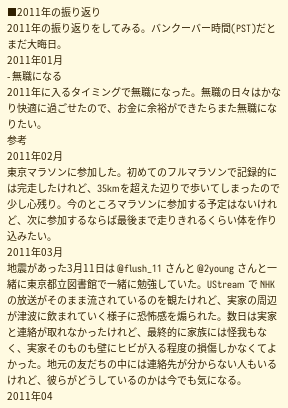■2011年の振り返り
2011年の振り返りをしてみる。バンクーバー時間(PST)だとまだ大晦日。
2011年01月
- 無職になる
2011年に入るタイミングで無職になった。無職の日々はかなり快適に過ごせたので、お金に余裕ができたらまた無職になりたい。
参考
2011年02月
東京マラソンに参加した。初めてのフルマラソンで記録的には完走したけれど、35kmを超えた辺りで歩いてしまったので少し心残り。今のところマラソンに参加する予定はないけれど、次に参加するならば最後まで走りきれるくらい体を作り込みたい。
2011年03月
地震があった3月11日は @flush_11 さんと @2young さんと一緒に東京都立図書館で一緒に勉強していた。UStream で NHK の放送がそのまま流されているのを観たけれど、実家の周辺が津波に飲まれていく様子に恐怖感を煽られた。数日は実家と連絡が取れなかったけれど、最終的に家族には怪我もなく、実家そのものも壁にヒビが入る程度の損傷しかなくてよかった。地元の友だちの中には連絡先が分からない人もいるけれど、彼らがどうしているのかは今でも気になる。
2011年04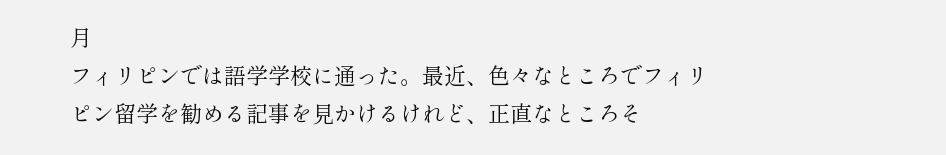月
フィリピンでは語学学校に通った。最近、色々なところでフィリピン留学を勧める記事を見かけるけれど、正直なところそ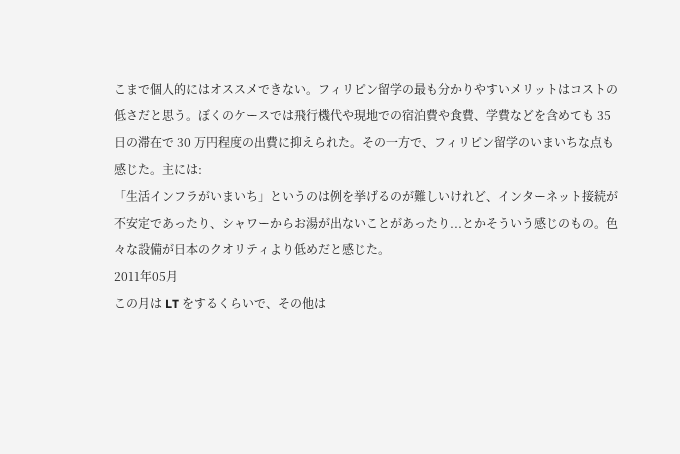こまで個人的にはオススメできない。フィリピン留学の最も分かりやすいメリットはコストの低さだと思う。ぼくのケースでは飛行機代や現地での宿泊費や食費、学費などを含めても 35 日の滞在で 30 万円程度の出費に抑えられた。その一方で、フィリピン留学のいまいちな点も感じた。主には:
「生活インフラがいまいち」というのは例を挙げるのが難しいけれど、インターネット接続が不安定であったり、シャワーからお湯が出ないことがあったり...とかそういう感じのもの。色々な設備が日本のクオリティより低めだと感じた。
2011年05月
この月は LT をするくらいで、その他は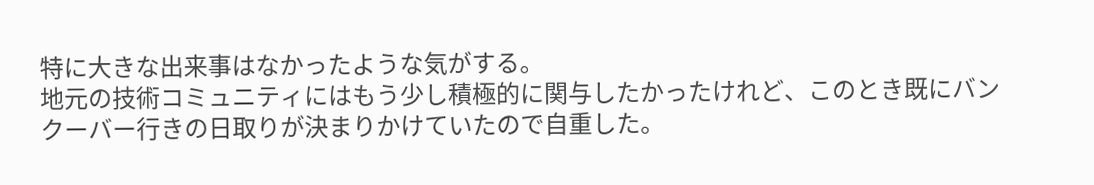特に大きな出来事はなかったような気がする。
地元の技術コミュニティにはもう少し積極的に関与したかったけれど、このとき既にバンクーバー行きの日取りが決まりかけていたので自重した。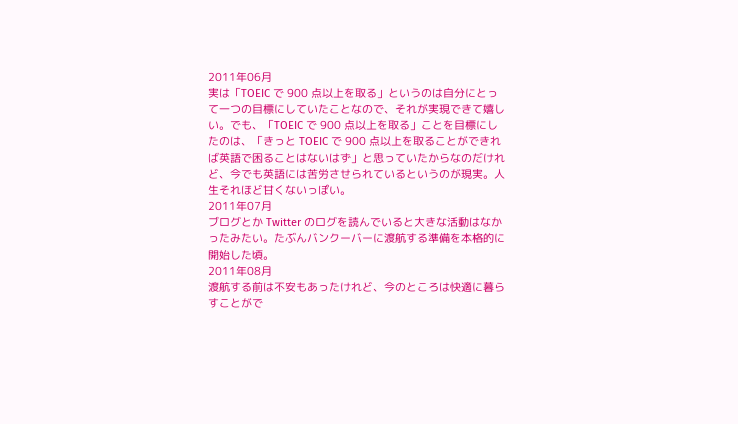2011年06月
実は「TOEIC で 900 点以上を取る」というのは自分にとって一つの目標にしていたことなので、それが実現できて嬉しい。でも、「TOEIC で 900 点以上を取る」ことを目標にしたのは、「きっと TOEIC で 900 点以上を取ることができれば英語で困ることはないはず」と思っていたからなのだけれど、今でも英語には苦労させられているというのが現実。人生それほど甘くないっぽい。
2011年07月
ブログとか Twitter のログを読んでいると大きな活動はなかったみたい。たぶんバンクーバーに渡航する準備を本格的に開始した頃。
2011年08月
渡航する前は不安もあったけれど、今のところは快適に暮らすことがで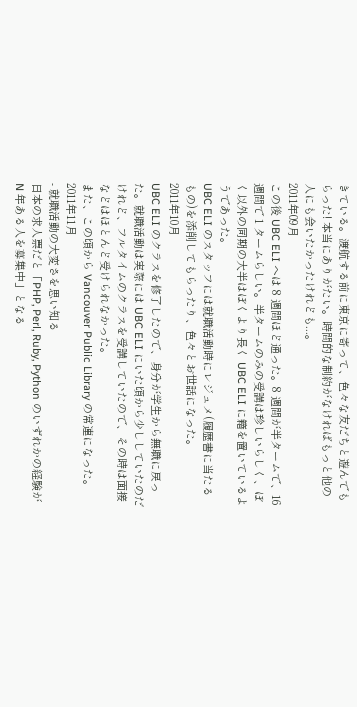きている。渡航する前に東京に寄って、色々な友だちと遊んでもらった! 本当にありがたい。時間的な制約がなければもっと他の人にも会いたかったけれども...。
2011年09月
この後 UBC ELI へは 8 週間ほど通った。8 週間が半タームで、16 週間で 1 タームらしい。半タームのみの受講は珍しいらしく、ぼく以外の同期の大半はぼくより長く UBC ELI に籍を置いているようであった。
UBC ELI のスタッフには就職活動時にレジュメ(履歴書に当たるもの)を添削してもらったり、色々とお世話になった。
2011年10月
UBC ELI のクラスを修了したので、身分が学生から無職に戻った。就職活動は実際には UBC ELI にいた頃から少ししていたのだけれど、フルタイムのクラスを受講していたので、その時は面接などはほとんど受けられなかった。
また、この頃から Vancouver Public Library の常連になった。
2011年11月
- 就職活動の大変さを思い知る
日本の求人票だと「PHP, Perl, Ruby, Python のいずれかの経験が N 年ある人を募集中」となる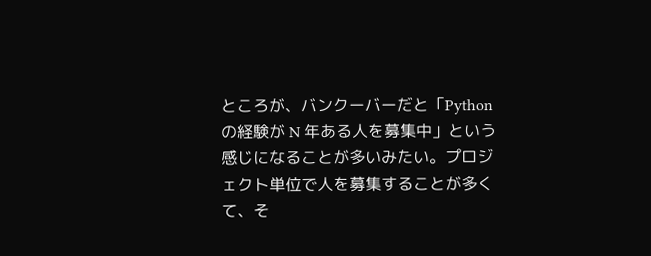ところが、バンクーバーだと「Python の経験が N 年ある人を募集中」という感じになることが多いみたい。プロジェクト単位で人を募集することが多くて、そ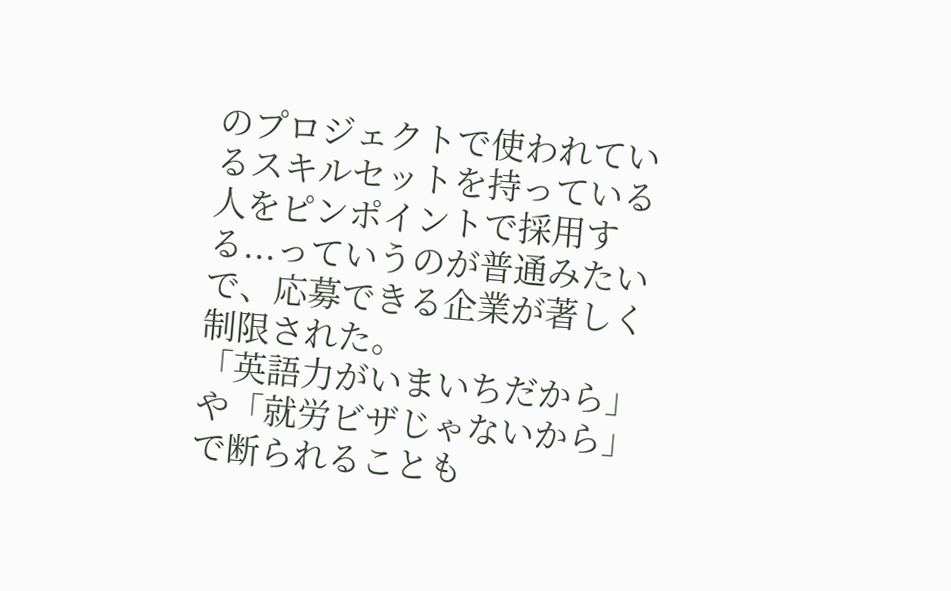のプロジェクトで使われているスキルセットを持っている人をピンポイントで採用する...っていうのが普通みたいで、応募できる企業が著しく制限された。
「英語力がいまいちだから」や「就労ビザじゃないから」で断られることも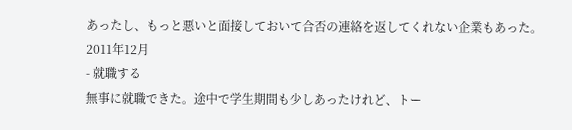あったし、もっと悪いと面接しておいて合否の連絡を返してくれない企業もあった。
2011年12月
- 就職する
無事に就職できた。途中で学生期間も少しあったけれど、トー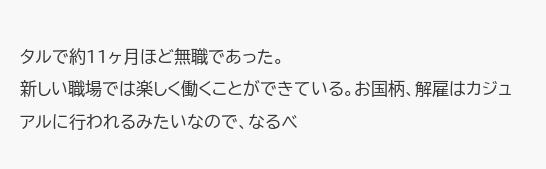タルで約11ヶ月ほど無職であった。
新しい職場では楽しく働くことができている。お国柄、解雇はカジュアルに行われるみたいなので、なるべ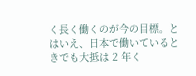く長く働くのが今の目標。とはいえ、日本で働いているときでも大抵は 2 年く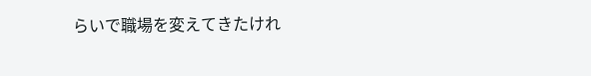らいで職場を変えてきたけれ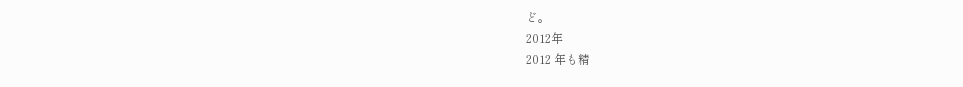ど。
2012年
2012 年も精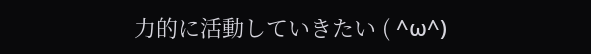力的に活動していきたい ( ^ω^)